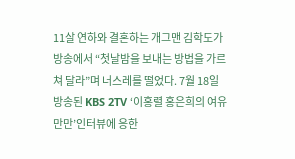11살 연하와 결혼하는 개그맨 김학도가 방송에서 “첫날밤을 보내는 방법을 가르쳐 달라”며 너스레를 떨었다. 7월 18일 방송된 KBS 2TV ‘이홍렬 홍은희의 여유만만’인터뷰에 응한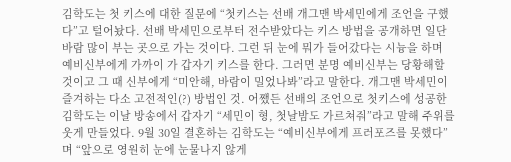김학도는 첫 키스에 대한 질문에 “첫키스는 선배 개그맨 박세민에게 조언을 구했다”고 털어놨다. 선배 박세민으로부터 전수받았다는 키스 방법을 공개하면 일단 바람 많이 부는 곳으로 가는 것이다. 그런 뒤 눈에 뭐가 들어갔다는 시늉을 하며 예비신부에게 가까이 가 갑자기 키스를 한다. 그러면 분명 예비신부는 당황해할 것이고 그 때 신부에게 “미안해, 바람이 밀었나봐”라고 말한다. 개그맨 박세민이 즐겨하는 다소 고전적인(?) 방법인 것. 어쨌든 선배의 조언으로 첫키스에 성공한 김학도는 이날 방송에서 갑자기 “세민이 형, 첫날밤도 가르쳐줘”라고 말해 주위를 웃게 만들었다. 9월 30일 결혼하는 김학도는 “예비신부에게 프러포즈를 못했다”며 “앞으로 영원히 눈에 눈물나지 않게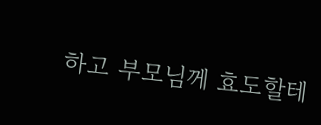하고 부모님께 효도할테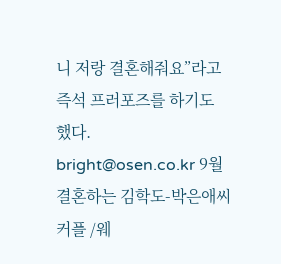니 저랑 결혼해줘요”라고 즉석 프러포즈를 하기도 했다. bright@osen.co.kr 9월 결혼하는 김학도-박은애씨 커플 /웨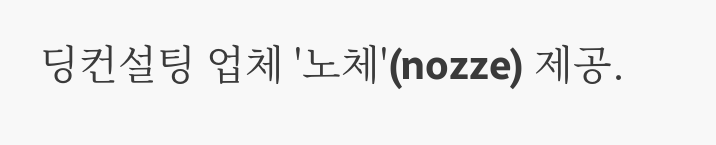딩컨설팅 업체 '노체'(nozze) 제공.